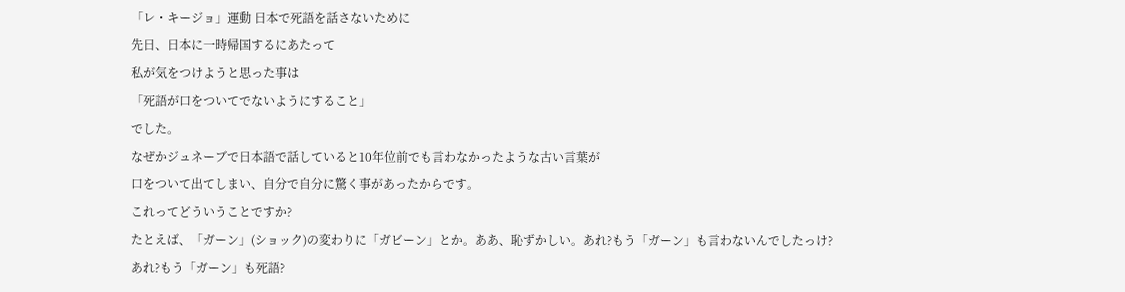「レ・キージョ」運動 日本で死語を話さないために
先日、日本に一時帰国するにあたって
私が気をつけようと思った事は
「死語が口をついてでないようにすること」
でした。
なぜかジュネーブで日本語で話していると10年位前でも言わなかったような古い言葉が
口をついて出てしまい、自分で自分に驚く事があったからです。
これってどういうことですか?
たとえば、「ガーン」(ショック)の変わりに「ガビーン」とか。ああ、恥ずかしい。あれ?もう「ガーン」も言わないんでしたっけ?
あれ?もう「ガーン」も死語?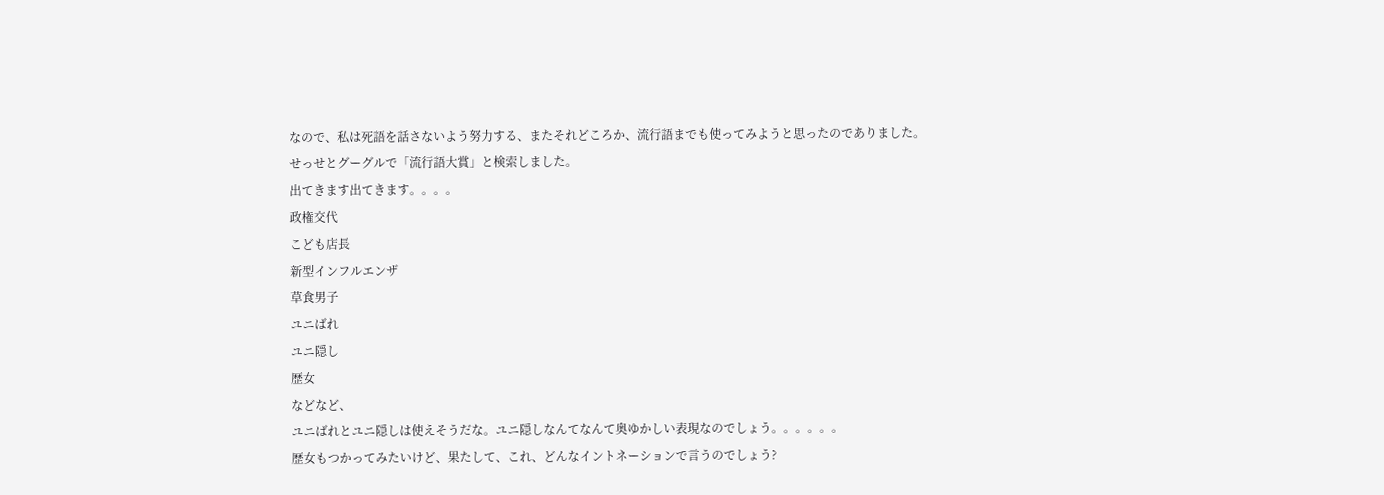なので、私は死語を話さないよう努力する、またそれどころか、流行語までも使ってみようと思ったのでありました。
せっせとグーグルで「流行語大賞」と検索しました。
出てきます出てきます。。。。
政権交代
こども店長
新型インフルエンザ
草食男子
ユニばれ
ユニ隠し
歴女
などなど、
ユニばれとユニ隠しは使えそうだな。ユニ隠しなんてなんて奥ゆかしい表現なのでしょう。。。。。。
歴女もつかってみたいけど、果たして、これ、どんなイントネーションで言うのでしょう?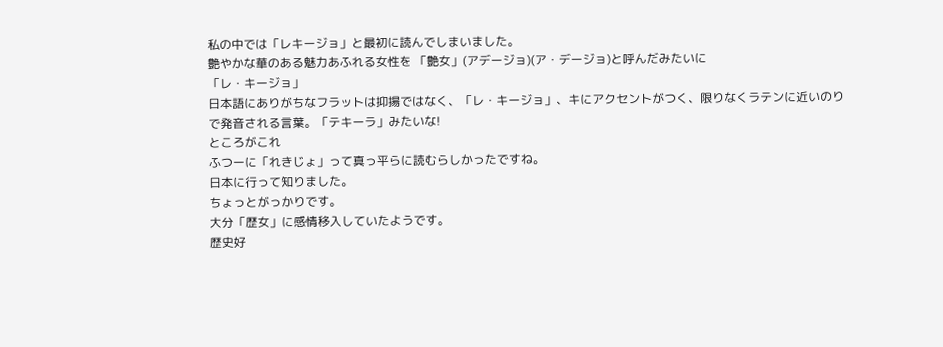私の中では「レキージョ」と最初に読んでしまいました。
艶やかな華のある魅力あふれる女性を 「艶女」(アデージョ)(ア・デージョ)と呼んだみたいに
「レ・キージョ」
日本語にありがちなフラットは抑揚ではなく、「レ・キージョ」、キにアクセントがつく、限りなくラテンに近いのりで発音される言葉。「テキーラ」みたいな!
ところがこれ
ふつーに「れきじょ」って真っ平らに読むらしかったですね。
日本に行って知りました。
ちょっとがっかりです。
大分「歴女」に感情移入していたようです。
歴史好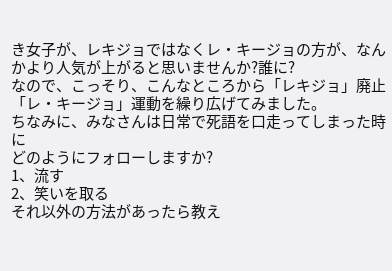き女子が、レキジョではなくレ・キージョの方が、なんかより人気が上がると思いませんか?誰に?
なので、こっそり、こんなところから「レキジョ」廃止「レ・キージョ」運動を繰り広げてみました。
ちなみに、みなさんは日常で死語を口走ってしまった時に
どのようにフォローしますか?
1、流す
2、笑いを取る
それ以外の方法があったら教え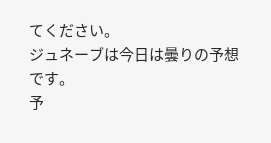てください。
ジュネーブは今日は曇りの予想です。
予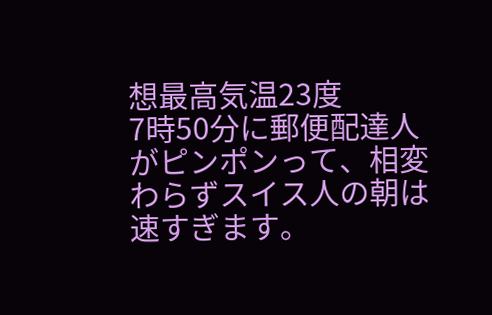想最高気温23度
7時50分に郵便配達人がピンポンって、相変わらずスイス人の朝は速すぎます。